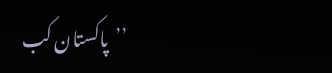’’پاکستان کب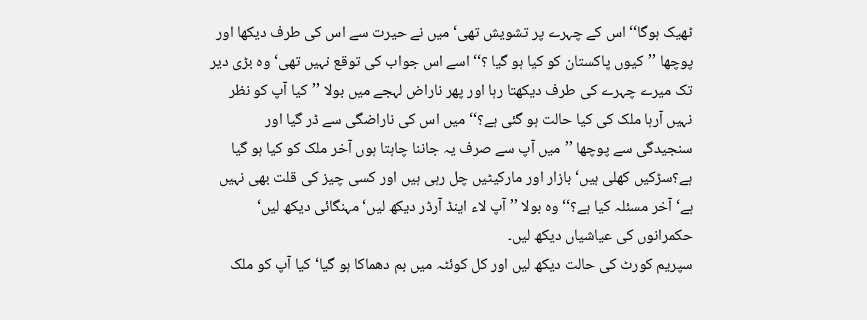ٹھیک ہوگا‘‘ اس کے چہرے پر تشویش تھی‘ میں نے حیرت سے اس کی طرف دیکھا اور پوچھا ’’کیوں پاکستان کو کیا ہو گیا ؟‘‘ اسے اس جواب کی توقع نہیں تھی‘ وہ بڑی دیر تک میرے چہرے کی طرف دیکھتا رہا اور پھر ناراض لہجے میں بولا ’’کیا آپ کو نظر نہیں آرہا ملک کی کیا حالت ہو گئی ہے؟‘‘ میں اس کی ناراضگی سے ڈر گیا اور سنجیدگی سے پوچھا ’’میں آپ سے صرف یہ جاننا چاہتا ہوں آخر ملک کو کیا ہو گیا ہے؟سڑکیں کھلی ہیں‘ بازار اور مارکیٹیں چل رہی ہیں اور کسی چیز کی قلت بھی نہیں ہے‘ آخر مسئلہ کیا ہے؟‘‘ وہ بولا ’’آپ لاء اینڈ آرڈر دیکھ لیں‘ مہنگائی دیکھ لیں‘ حکمرانوں کی عیاشیاں دیکھ لیں۔
سپریم کورٹ کی حالت دیکھ لیں اور کل کوئٹہ میں بم دھماکا ہو گیا‘ کیا آپ کو ملک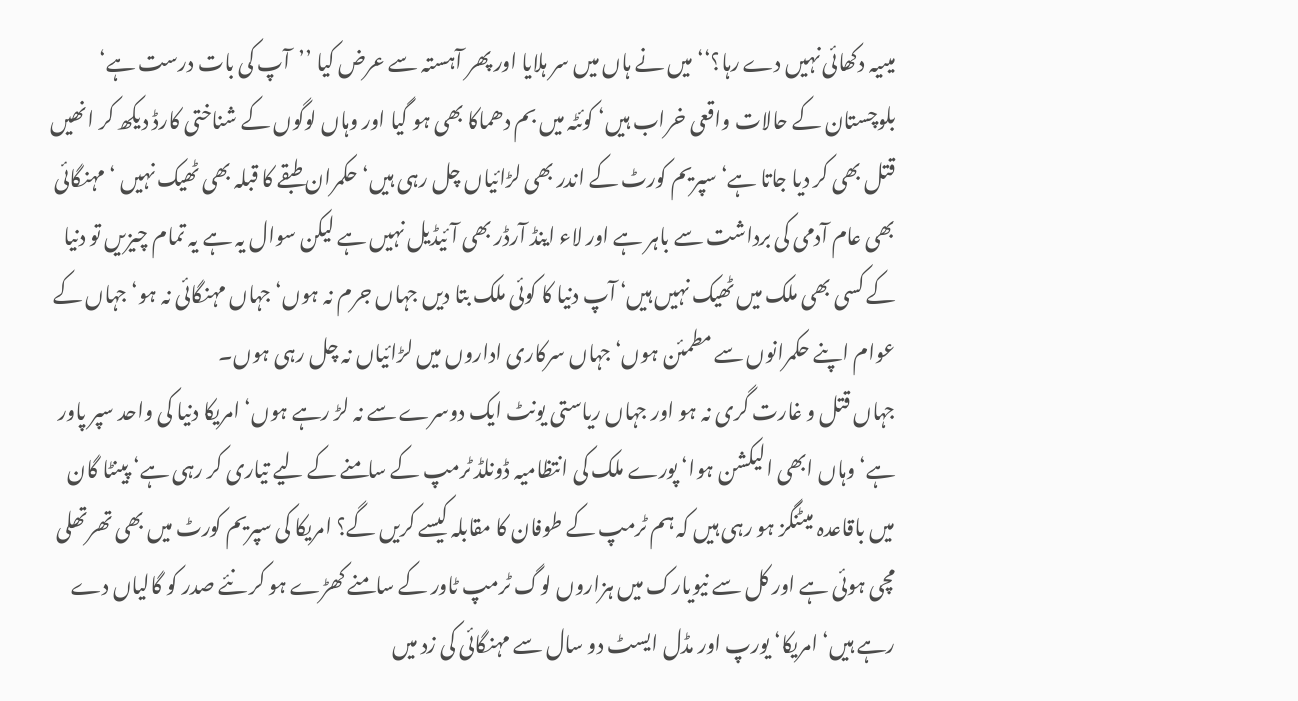میںیہ دکھائی نہیں دے رہا؟‘‘ میں نے ہاں میں سر ہلایا اور پھر آہستہ سے عرض کیا ’’آپ کی بات درست ہے‘ بلوچستان کے حالات واقعی خراب ہیں‘ کوئٹہ میں بم دھماکا بھی ہو گیا اور وہاں لوگوں کے شناختی کارڈ دیکھ کر انھیں قتل بھی کر دیا جاتا ہے‘ سپریم کورٹ کے اندر بھی لڑائیاں چل رہی ہیں‘ حکمران طبقے کا قبلہ بھی ٹھیک نہیں ‘ مہنگائی بھی عام آدمی کی برداشت سے باہر ہے اور لاء اینڈ آرڈر بھی آئیڈیل نہیں ہے لیکن سوال یہ ہے یہ تمام چیزیں تو دنیا کے کسی بھی ملک میں ٹھیک نہیں ہیں‘ آپ دنیا کا کوئی ملک بتا دیں جہاں جرم نہ ہوں‘ جہاں مہنگائی نہ ہو‘ جہاں کے عوام اپنے حکمرانوں سے مطمئن ہوں‘ جہاں سرکاری اداروں میں لڑائیاں نہ چل رہی ہوں۔
جہاں قتل و غارت گری نہ ہو اور جہاں ریاستی یونٹ ایک دوسرے سے نہ لڑ رہے ہوں‘ امریکا دنیا کی واحد سپر پاور ہے‘ وہاں ابھی الیکشن ہوا‘ پورے ملک کی انتظامیہ ڈونلڈ ٹرمپ کے سامنے کے لیے تیاری کر رہی ہے‘ پینٹا گان میں باقاعدہ میٹنگز ہو رہی ہیں کہ ہم ٹرمپ کے طوفان کا مقابلہ کیسے کریں گے؟ امریکا کی سپریم کورٹ میں بھی تھرتھلی مچی ہوئی ہے اور کل سے نیویارک میں ہزاروں لوگ ٹرمپ ٹاور کے سامنے کھڑے ہو کر نئے صدر کو گالیاں دے رہے ہیں‘ امریکا‘ یورپ اور مڈل ایسٹ دو سال سے مہنگائی کی زد میں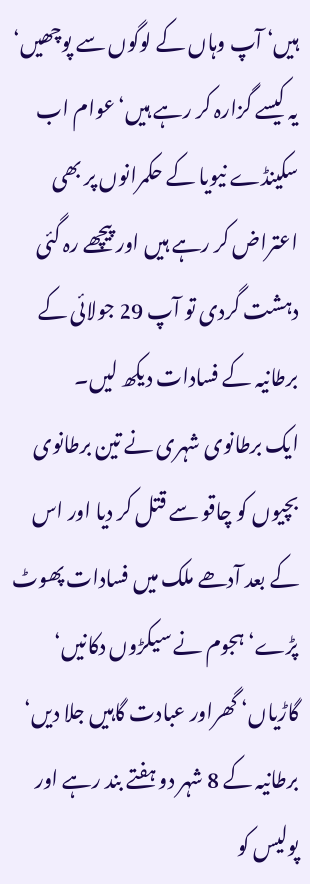ہیں‘ آپ وہاں کے لوگوں سے پوچھیں‘ یہ کیسے گزارہ کر رہے ہیں‘ عوام اب سکینڈے نیویا کے حکمرانوں پر بھی اعتراض کر رہے ہیں اور پیچھے رہ گئی دہشت گردی تو آپ 29 جولائی کے برطانیہ کے فسادات دیکھ لیں۔
ایک برطانوی شہری نے تین برطانوی بچیوں کو چاقو سے قتل کر دیا اور اس کے بعد آدھے ملک میں فسادات پھوٹ پڑے‘ ہجوم نے سیکڑوں دکانیں‘ گاڑیاں‘ گھراور عبادت گاہیں جلا دیں‘ برطانیہ کے 8 شہر دو ہفتے بند رہے اور پولیس کو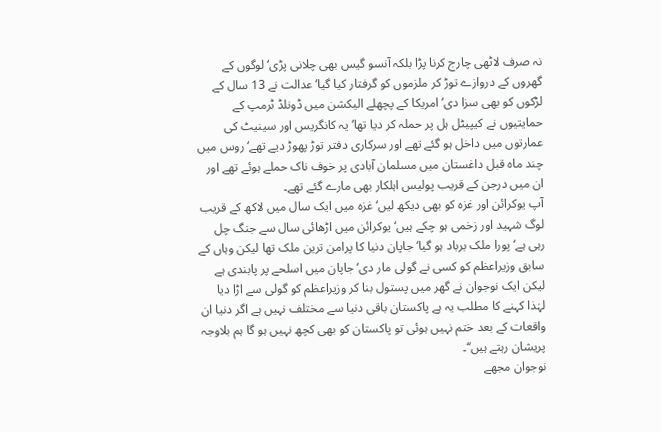نہ صرف لاٹھی چارج کرنا پڑا بلکہ آنسو گیس بھی چلانی پڑی‘ لوگوں کے گھروں کے دروازے توڑ کر ملزموں کو گرفتار کیا گیا‘ عدالت نے 13 سال کے لڑکوں کو بھی سزا دی‘ امریکا کے پچھلے الیکشن میں ڈونلڈ ٹرمپ کے حمایتیوں نے کیپیٹل ہل پر حملہ کر دیا تھا‘یہ کانگریس اور سینیٹ کی عمارتوں میں داخل ہو گئے تھے اور سرکاری دفتر توڑ پھوڑ دیے تھے‘ روس میں چند ماہ قبل داغستان میں مسلمان آبادی پر خوف ناک حملے ہوئے تھے اور ان میں درجن کے قریب پولیس اہلکار بھی مارے گئے تھے۔
آپ یوکرائن اور غزہ کو بھی دیکھ لیں‘ غزہ میں ایک سال میں لاکھ کے قریب لوگ شہید اور زخمی ہو چکے ہیں‘ یوکرائن میں اڑھائی سال سے جنگ چل رہی ہے‘ پورا ملک برباد ہو گیا‘ جاپان دنیا کا پرامن ترین ملک تھا لیکن وہاں کے سابق وزیراعظم کو کسی نے گولی مار دی‘ جاپان میں اسلحے پر پابندی ہے لیکن ایک نوجوان نے گھر میں پستول بنا کر وزیراعظم کو گولی سے اڑا دیا لہٰذا کہنے کا مطلب یہ ہے پاکستان باقی دنیا سے مختلف نہیں ہے اگر دنیا ان واقعات کے بعد ختم نہیں ہوئی تو پاکستان کو بھی کچھ نہیں ہو گا ہم بلاوجہ پریشان رہتے ہیں‘‘۔
نوجوان مجھے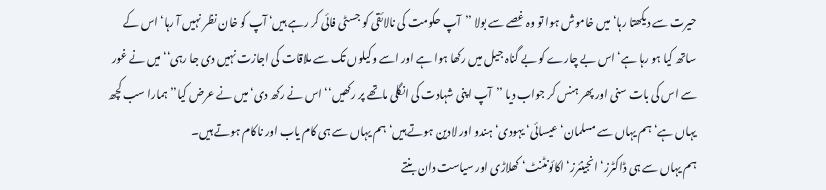حیرت سے دیکھتا رہا‘ میں خاموش ہوا تو وہ غصے سے بولا ’’آپ حکومت کی نالائقی کو جسٹی فائی کر رہے ہیں‘ آپ کو خان نظر نہیں آ رہا‘ اس کے ساتھ کیا ہو رہا ہے‘ اس بے چارے کو بے گناہ جیل میں رکھا ہوا ہے اور اسے وکیلوں تک سے ملاقات کی اجازت نہیں دی جا رہی‘‘ میں نے غور سے اس کی بات سنی اور پھر ہنس کر جواب دیا ’’آپ اپنی شہادت کی انگلی ماتھے پر رکھیں‘‘ اس نے رکھ دی‘ میں نے عرض کیا’’ہمارا سب کچھ یہاں ہے‘ ہم یہاں سے مسلمان‘ عیسائی‘ یہودی‘ ہندو اور لادین ہوتے ہیں‘ ہم یہاں سے ہی کام یاب اور ناکام ہوتے ہیں۔
ہم یہاں سے ہی ڈاکٹرز‘ انجینئرز‘ اکائونٹنٹ‘ کھلاڑی اور سیاست دان بنتے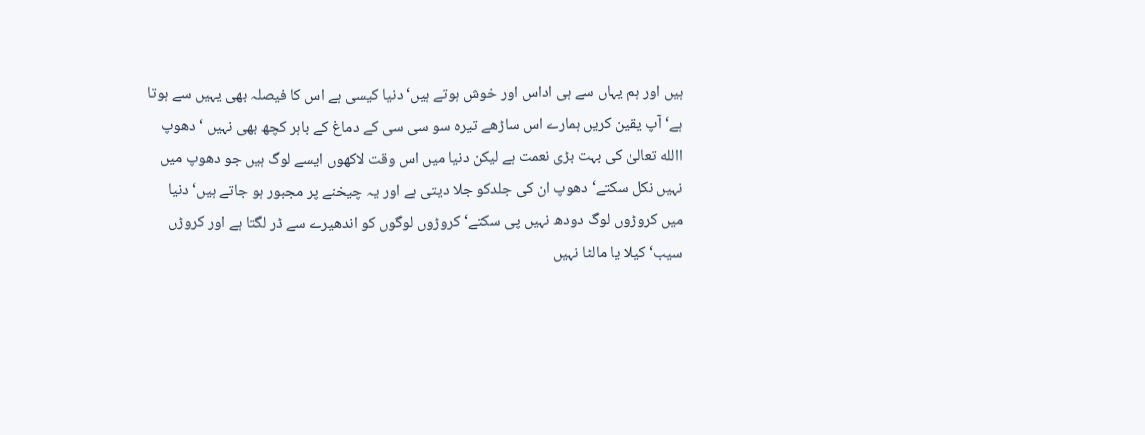ہیں اور ہم یہاں سے ہی اداس اور خوش ہوتے ہیں‘دنیا کیسی ہے اس کا فیصلہ بھی یہیں سے ہوتا ہے‘ آپ یقین کریں ہمارے اس ساڑھے تیرہ سو سی سی کے دماغ کے باہر کچھ بھی نہیں ‘ دھوپ االله تعالیٰ کی بہت بڑی نعمت ہے لیکن دنیا میں اس وقت لاکھوں ایسے لوگ ہیں جو دھوپ میں نہیں نکل سکتے‘ دھوپ ان کی جلدکو جلا دیتی ہے اور یہ چیخنے پر مجبور ہو جاتے ہیں‘ دنیا میں کروڑوں لوگ دودھ نہیں پی سکتے‘ کروڑوں لوگوں کو اندھیرے سے ڈر لگتا ہے اور کروڑں سیب‘ کیلا یا مالٹا نہیں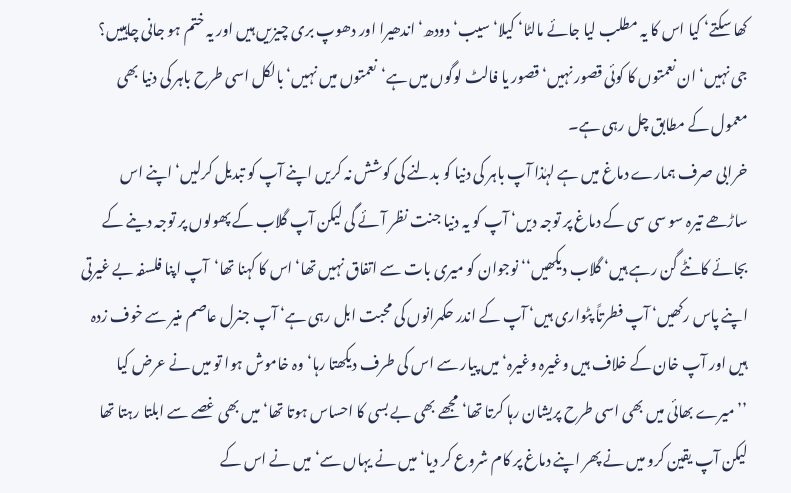کھا سکتے‘ کیا اس کا یہ مطلب لیا جائے مالٹا‘ کیلا‘ سیب‘ دودھ‘ اندھیرا اور دھوپ بری چیزیں ہیں اور یہ ختم ہو جانی چاہییں؟ جی نہیں‘ ان نعمتوں کا کوئی قصور نہیں‘ قصور یا فالٹ لوگوں میں ہے‘نعمتوں میں نہیں‘ بالکل اسی طرح باہر کی دنیا بھی معمول کے مطابق چل رہی ہے۔
خرابی صرف ہمارے دماغ میں ہے لہٰذا آپ باہر کی دنیا کو بدلنے کی کوشش نہ کریں اپنے آپ کو تبدیل کرلیں‘ اپنے اس ساڑھے تیرہ سو سی سی کے دماغ پر توجہ دیں‘ آپ کو یہ دنیا جنت نظر آئے گی لیکن آپ گلاب کے پھولوں پر توجہ دینے کے بجائے کانٹے گن رہے ہیں‘ گلاب دیکھیں‘‘ نوجوان کو میری بات سے اتفاق نہیں تھا‘ اس کا کہنا تھا‘آپ اپنا فلسفہ بے غیرتی اپنے پاس رکھیں‘ آپ فطرتاً پٹواری ہیں‘ آپ کے اندر حکمرانوں کی محبت ابل رہی ہے‘ آپ جنرل عاصم منیر سے خوف زدہ ہیں اور آپ خان کے خلاف ہیں وغیرہ وغیرہ‘ میں پیار سے اس کی طرف دیکھتا رہا‘ وہ خاموش ہوا تو میں نے عرض کیا ’’میرے بھائی میں بھی اسی طرح پریشان رہا کرتا تھا‘ مجھے بھی بے بسی کا احساس ہوتا تھا‘ میں بھی غصے سے ابلتا رہتا تھا لیکن آپ یقین کرو میں نے پھر اپنے دماغ پر کام شروع کر دیا‘ میں نے یہاں سے‘ میں نے اس کے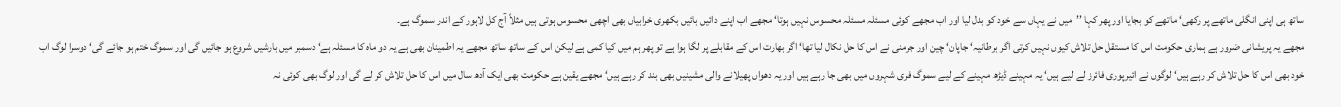ساتھ ہی اپنی انگلی ماتھے پر رکھی‘ ماتھے کو بجایا اور پھر کہا ’’میں نے یہاں سے خود کو بدل لیا اور اب مجھے کوئی مسئلہ مسئلہ محسوس نہیں ہوتا‘ مجھے اب اپنے دائیں بائیں بکھری خرابیاں بھی اچھی محسوس ہوتی ہیں مثلاً آج کل لاہور کے اندر سموگ ہے۔
مجھے یہ پریشانی ضرور ہے ہماری حکومت اس کا مستقل حل تلاش کیوں نہیں کرتی اگر برطانیہ‘ جاپان‘ چین اور جرمنی نے اس کا حل نکال لیا تھا‘ اگر بھارت اس کے مقابلے پر لگا ہوا ہے تو پھر ہم میں کیا کمی ہے لیکن اس کے ساتھ ساتھ مجھے یہ اطمینان بھی ہے یہ دو ماہ کا مسئلہ ہے‘ دسمبر میں بارشیں شروع ہو جائیں گی اور سموگ ختم ہو جائے گی‘ دوسرا لوگ اب خود بھی اس کا حل تلاش کر رہے ہیں‘ لوگوں نے ائیرپوری فائرز لے لیے ہیں‘ یہ مہینے ڈیڑھ مہینے کے لیے سموگ فری شہروں میں بھی جا رہے ہیں اور یہ دھواں پھیلانے والی مشینیں بھی بند کر رہے ہیں‘ مجھے یقین ہے حکومت بھی ایک آدھ سال میں اس کا حل تلاش کر لے گی اور لوگ بھی کوئی نہ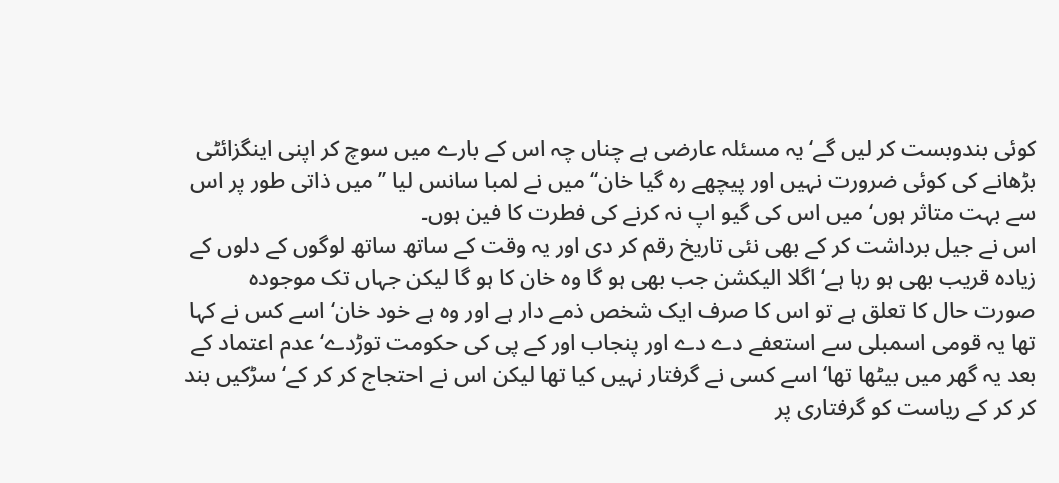کوئی بندوبست کر لیں گے‘ یہ مسئلہ عارضی ہے چناں چہ اس کے بارے میں سوچ کر اپنی اینگزائٹی بڑھانے کی کوئی ضرورت نہیں اور پیچھے رہ گیا خان‘‘ میں نے لمبا سانس لیا ’’میں ذاتی طور پر اس سے بہت متاثر ہوں‘ میں اس کی گیو اپ نہ کرنے کی فطرت کا فین ہوں۔
اس نے جیل برداشت کر کے بھی نئی تاریخ رقم کر دی اور یہ وقت کے ساتھ ساتھ لوگوں کے دلوں کے زیادہ قریب بھی ہو رہا ہے‘ اگلا الیکشن جب بھی ہو گا وہ خان کا ہو گا لیکن جہاں تک موجودہ صورت حال کا تعلق ہے تو اس کا صرف ایک شخص ذمے دار ہے اور وہ ہے خود خان‘ اسے کس نے کہا تھا یہ قومی اسمبلی سے استعفے دے دے اور پنجاب اور کے پی کی حکومت توڑدے‘ عدم اعتماد کے بعد یہ گھر میں بیٹھا تھا‘ اسے کسی نے گرفتار نہیں کیا تھا لیکن اس نے احتجاج کر کر کے‘ سڑکیں بند کر کر کے ریاست کو گرفتاری پر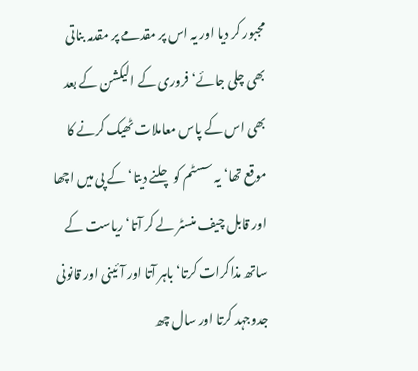مجبور کر دیا اور یہ اس پر مقدمے پر مقدمہ بناتی بھی چلی جائے‘ فروری کے الیکشن کے بعد بھی اس کے پاس معاملات ٹھیک کرنے کا موقع تھا‘ یہ سسٹم کو چلنے دیتا‘ کے پی میں اچھا اور قابل چیف منسٹر لے کر آتا‘ ریاست کے ساتھ مذاکرات کرتا‘ باہر آتا اور آئینی اور قانونی جدوجہد کرتا اور سال چھ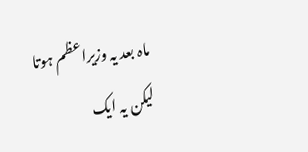ماہ بعد یہ وزیراعظم ہوتا لیکن یہ ایک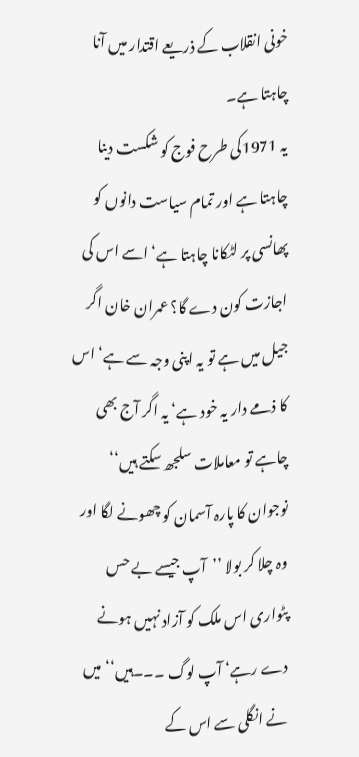خونی انقلاب کے ذریعے اقتدار میں آنا چاہتا ہے۔
یہ 1971کی طرح فوج کو شکست دینا چاہتا ہے اور تمام سیاست دانوں کو پھانسی پر لٹکانا چاہتا ہے‘ اسے اس کی اجازت کون دے گا؟ عمران خان اگر جیل میں ہے تو یہ اپنی وجہ سے ہے‘ اس کا ذمے دار یہ خود ہے‘ یہ اگر آج بھی چاہے تو معاملات سلجھ سکتے ہیں‘‘ نوجوان کا پارہ آسمان کو چھونے لگا اور وہ چلا کر بولا ’’آپ جیسے بے حس پٹواری اس ملک کو آزاد نہیں ہونے دے رہے‘ آپ لوگ ۔۔۔ہیں‘‘ میں نے انگلی سے اس کے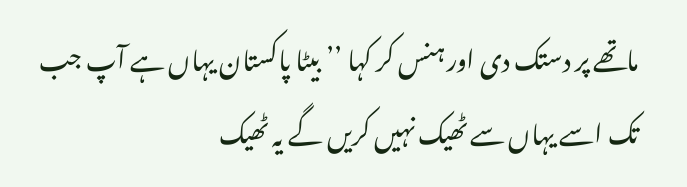ماتھے پر دستک دی اور ہنس کر کہا ’’بیٹا پاکستان یہاں ہے آپ جب تک اسے یہاں سے ٹھیک نہیں کریں گے یہ ٹھیک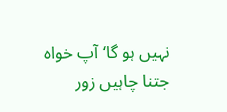نہیں ہو گا‘ آپ خواہ جتنا چاہیں زور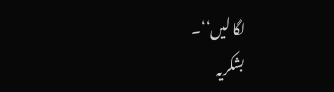لگا لیں‘‘۔
بشکریہ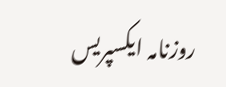روزنامہ ایکسپریس